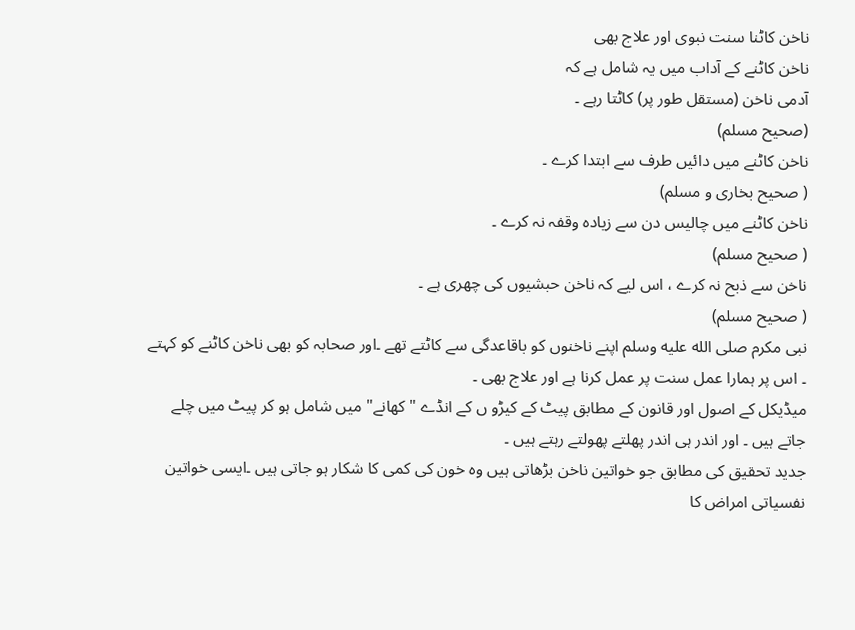ناخن کاٹنا سنت نبوی اور علاج بھی
ناخن کاٹنے کے آداب میں یہ شامل ہے کہ
آدمی ناخن (مستقل طور پر) کاٹتا رہے ۔
(صحیح مسلم)
ناخن کاٹنے میں دائیں طرف سے ابتدا کرے ۔
( صحیح بخاری و مسلم)
ناخن کاٹنے میں چالیس دن سے زیادہ وقفہ نہ کرے ۔
( صحیح مسلم)
ناخن سے ذبح نہ کرے ، اس لیے کہ ناخن حبشیوں کی چھری ہے ۔
( صحیح مسلم)
نبی مکرم صلى الله عليه وسلم اپنے ناخنوں کو باقاعدگی سے کاٹتے تھے ۔اور صحابہ کو بھی ناخن کاٹنے کو کہتے ۔ اس پر ہمارا عمل سنت پر عمل کرنا ہے اور علاج بھی ۔
میڈیکل کے اصول اور قانون کے مطابق پیٹ کے کیڑو ں کے انڈے "کھانے" میں شامل ہو کر پیٹ میں چلے جاتے ہیں ۔ اور اندر ہی اندر پھلتے پھولتے رہتے ہیں ۔
جدید تحقیق کی مطابق جو خواتین ناخن بڑھاتی ہیں وہ خون کی کمی کا شکار ہو جاتی ہیں ۔ایسی خواتین نفسیاتی امراض کا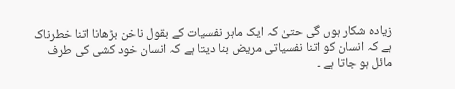زیادہ شکار ہوں گی حتیٰ کہ ایک ماہر نفسیات کے بقول ناخن بڑھانا اتنا خطرناک ہے کہ انسان کو اتنا نفسیاتی مریض بنا دیتا ہے کہ انسان خود کشی کی طرف مائل ہو جاتا ہے ۔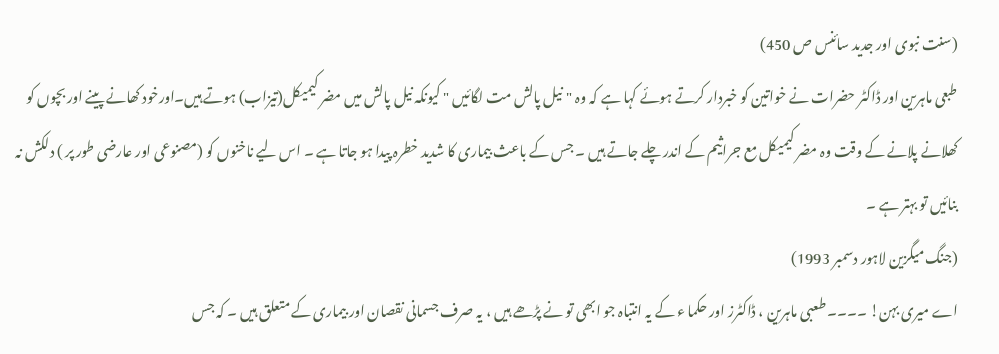(سنت نبوی اور جدید سائنس ص 450)
طبعی ماہرین اور ڈاکٹر حضرات نے خواتین کو خبردار کرتے ہوئے کہا ہے کہ وہ "نیل پالش مت لگائیں " کیونکہ نیل پالش میں مضر کیمیکل(تیزاب) ہوتے ہیں۔اورخود کھانے پینے اور بچوں کو کھلانے پلانے کے وقت وہ مضر کیمیکل مع جراثیم کے اندر چلے جاتے ہیں ۔ جس کے باعث بیماری کا شدید خطرہ پیدا ہو جاتا ہے ۔ اس لیے ناخنوں کو (مصنوعی اور عارضی طور پر ) دلکش نہ بنائیں تو بہتر ہے ۔
(جنگ میگزین لاہور دسمبر 1993)
اے میری بہن! ۔۔۔۔ طعبی ماہرین ، ڈاکٹرز اور حکما ء کے یہ انتباہ جو ابھی تو نے پڑھے ہیں ، یہ صرف جسمانی نقصان اور بیماری کے متعلق ہیں ۔ کہ جس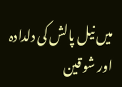میں نیل پالش کی دلدادہ اور شوقین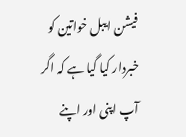فیشن ایبل خواتین کو خبردار کیا گیا ہے کہ اگر آپ اپنی اور اپنے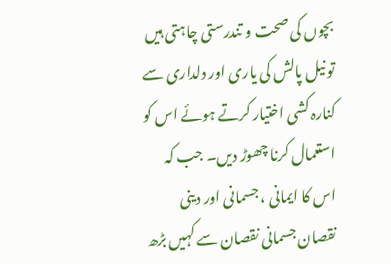بچوں کی صحت و تندرستی چاہتی ہیں تو نیل پالش کی یاری اور دلداری سے کنارہ کشی اختیار کرتے ہوئے اس کو استعمال کرنا چھوڑ دیں۔ جب کہ اس کا ایمانی ، جسمانی اور دینی نقصان جسمانی نقصان سے کہیں بڑھ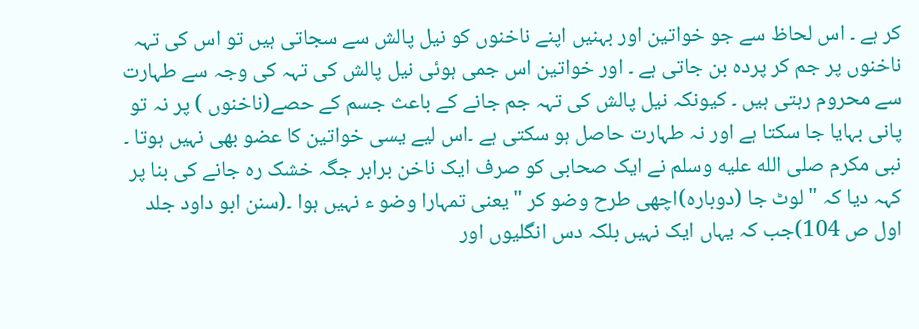کر ہے ۔ اس لحاظ سے جو خواتین اور بہنیں اپنے ناخنوں کو نیل پالش سے سجاتی ہیں تو اس کی تہہ ناخنوں پر جم کر پردہ بن جاتی ہے ۔ اور خواتین اس جمی ہوئی نیل پالش کی تہہ کی وجہ سے طہارت سے محروم رہتی ہیں ۔ کیونکہ نیل پالش کی تہہ جم جانے کے باعث جسم کے حصے(ناخنوں ) پر نہ تو پانی بہایا جا سکتا ہے اور نہ طہارت حاصل ہو سکتی ہے ۔اس لیے یسی خواتین کا عضو بھی نہیں ہوتا ۔ نبی مکرم صلى الله عليه وسلم نے ایک صحابی کو صرف ایک ناخن برابر جگہ خشک رہ جانے کی بنا پر کہہ دیا کہ " لوٹ جا (دوبارہ)اچھی طرح وضو کر " یعنی تمہارا وضو ء نہیں ہوا ۔(سنن ابو داود جلد اول ص 104)جب کہ یہاں ایک نہیں بلکہ دس انگلیوں اور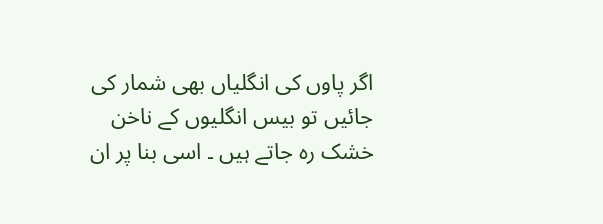اگر پاوں کی انگلیاں بھی شمار کی جائیں تو بیس انگلیوں کے ناخن خشک رہ جاتے ہیں ۔ اسی بنا پر ان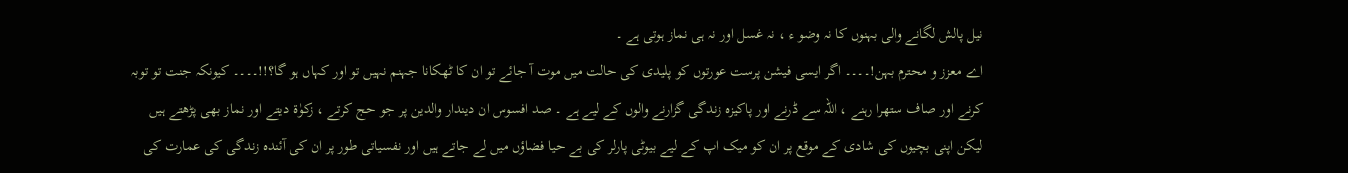نیل پالش لگانے والی بہنوں کا نہ وضو ء ، نہ غسل اور نہ ہی نماز ہوتی ہے ۔
اے معزز و محترم بہن!۔۔۔۔ اگر ایسی فیشن پرست عورتوں کو پلیدی کی حالت میں موت آ جائے تو ان کا ٹھکانا جہنم نہیں تو اور کہاں ہو گا؟!!۔۔۔۔ کیونکہ جنت تو توبہ کرنے اور صاف ستھرا رہنے ، اللہ سے ڈرنے اور پاکیزہ زندگی گزارنے والوں کے لیے ہے ۔ صد افسوس ان دیندار والدین پر جو حج کرتے ، زکوٰۃ دیتے اور نماز بھی پڑھتے ہیں لیکن اپنی بچیوں کی شادی کے موقع پر ان کو میک اپ کے لیے بیوٹی پارلر کی بے حیا فضاؤں میں لے جاتے ہیں اور نفسیاتی طور پر ان کی آئندہ زندگی کی عمارت کی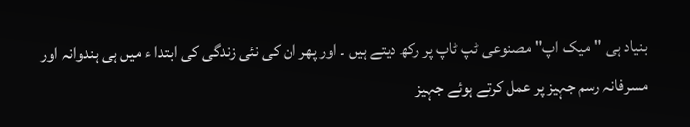بنیاد ہی "میک اپ" مصنوعی ٹپ ٹاپ پر رکھ دیتے ہیں ۔ اور پھر ان کی نئی زندگی کی ابتدا ء میں ہی ہندوانہ اور مسرفانہ رسم جہیز پر عمل کرتے ہوئے جہیز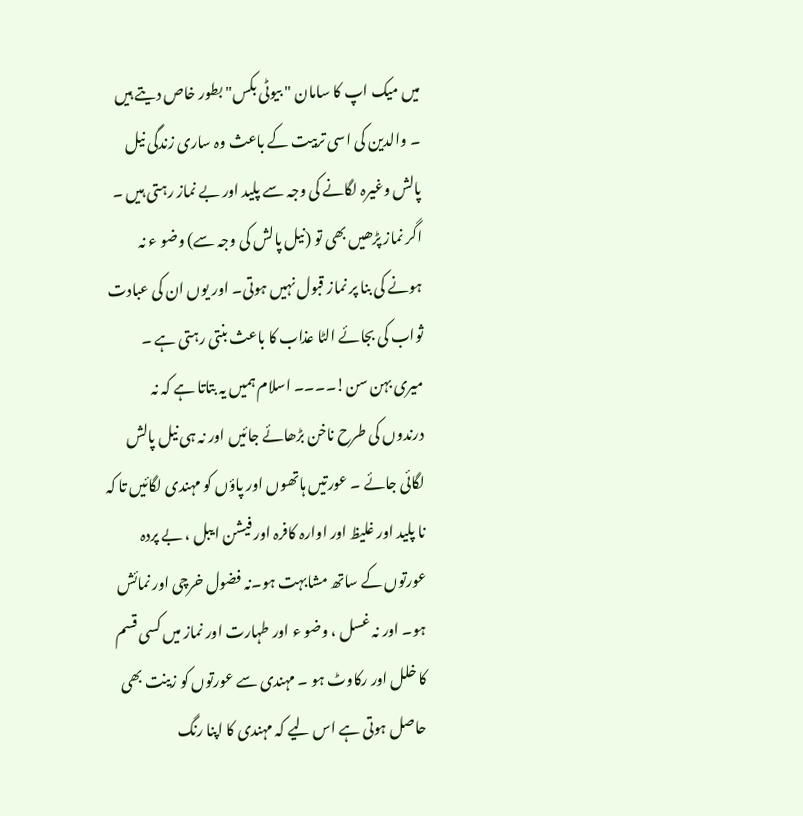میں میک اپ کا سامان " بیوٹی بکس" بطور خاص دیتے ہیں ۔ والدین کی اسی تربیت کے باعث وہ ساری زندگی نیل پالش وغیرہ لگانے کی وجہ سے پلید اور بے نماز رہتی ہیں ۔ اگر نماز پڑھیں بھی تو (نیل پالش کی وجہ سے) وضو ء نہ ہونے کی بنا پر نماز قبول نہیں ہوتی۔ اور یوں ان کی عبادت ثواب کی بجائے الٹا عذاب کا باعث بنتی رہتی ہے ۔
میری بہن سن!۔۔۔۔ اسلام ہمیں یہ بتاتا ہے کہ نہ درندوں کی طرح ناخن بڑھائے جائیں اور نہ ہی نیل پالش لگائی جائے ۔ عورتیں ہاتھوں اور پاؤں کو مہندی لگائیں تا کہ نا پلید اور غلیظ اور اوارہ کافرہ اور فیشن ایبل ، بے پردہ عورتوں کے ساتھ مشابہت ہو۔نہ فضول خرچی اور نمائش ہو۔ اور نہ غسل ، وضو ء اور طہارت اور نماز میں کسی قسم کا خلل اور رکاوٹ ہو ۔ مہندی سے عورتوں کو زینت بھی حاصل ہوتی ہے اس لیے کہ مہندی کا اپنا رنگ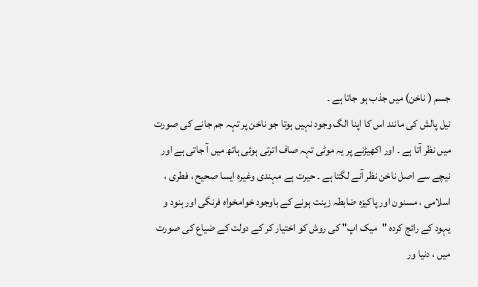جسم ( ناخن) میں جذب ہو جاتا ہے ۔
نیل پالش کی مانند اس کا اپنا الگ وجود نہیں ہوتا جو ناخن پر تہہ جم جانے کی صورت میں نظر آتا ہے ۔ اور اکھیڑنے پر یہ موٹی تہہ صاف اترتی ہوئی ہاتھ میں آ جاتی ہے اور نیچے سے اصل ناخن نظر آنے لگتا ہے ۔ حیرت ہے مہندی وغیرہ ایسا صحیح ، فطری ، اسلامی ، مسنون اور پاکیزہ ضابطہ زینت ہونے کے باوجود خوامخواہ فرنگی اور ہنود و یہود کے رائج کردہ "میک اپ" کی روش کو اختیار کر کے دولت کے ضیاع کی صورت میں ، دنیا ور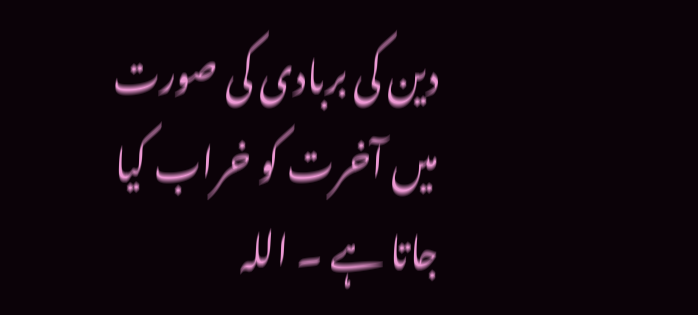دین کی بربادی کی صورت میں آخرت کو خراب کیا جاتا ہے ۔ اللہ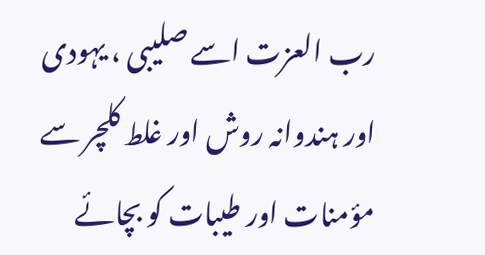رب العزت اسے صلیبی ، یہودی اور ہندوانہ روش اور غلط کلچر سے مؤمنات اور طیبات کو بچائے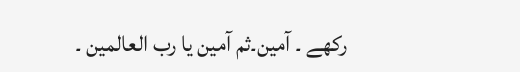رکھے ۔ آمین۔ثم آمین یا رب العالمین ۔